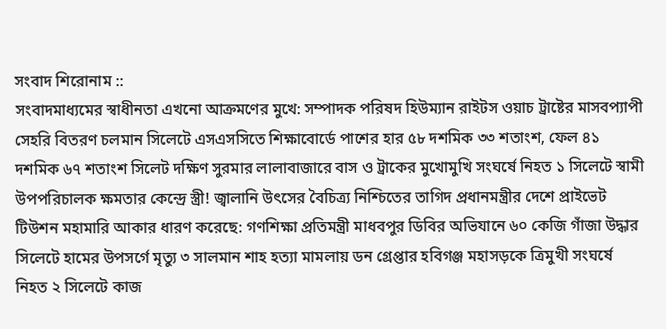সংবাদ শিরোনাম ::
সংবাদমাধ্যমের স্বাধীনতা এখনো আক্রমণের মুখে: সম্পাদক পরিষদ হিউম্যান রাইটস ওয়াচ ট্রাষ্টের মাসবপ্যাপী সেহরি বিতরণ চলমান সিলেটে এসএসসিতে শিক্ষাবোর্ডে পাশের হার ৫৮ দশমিক ৩৩ শতাংশ, ফেল ৪১ দশমিক ৬৭ শতাংশ সিলেট দক্ষিণ সুরমার লালাবাজারে বাস ও ট্রাকের মুখোমুখি সংঘর্ষে নিহত ১ সিলেটে স্বামী উপপরিচালক ক্ষমতার কেন্দ্রে স্ত্রী! জ্বালানি উৎসের বৈচিত্র্য নিশ্চিতের তাগিদ প্রধানমন্ত্রীর দেশে প্রাইভেট টিউশন মহামারি আকার ধারণ করেছে: গণশিক্ষা প্রতিমন্ত্রী মাধবপুর ডিবির অভিযানে ৬০ কেজি গাঁজা উদ্ধার সিলেটে হামের উপসর্গে মৃত্যু ৩ সালমান শাহ হত্যা মামলায় ডন গ্রেপ্তার হবিগঞ্জ মহাসড়কে ত্রিমুখী সংঘর্ষে নিহত ২ সিলেটে কাজ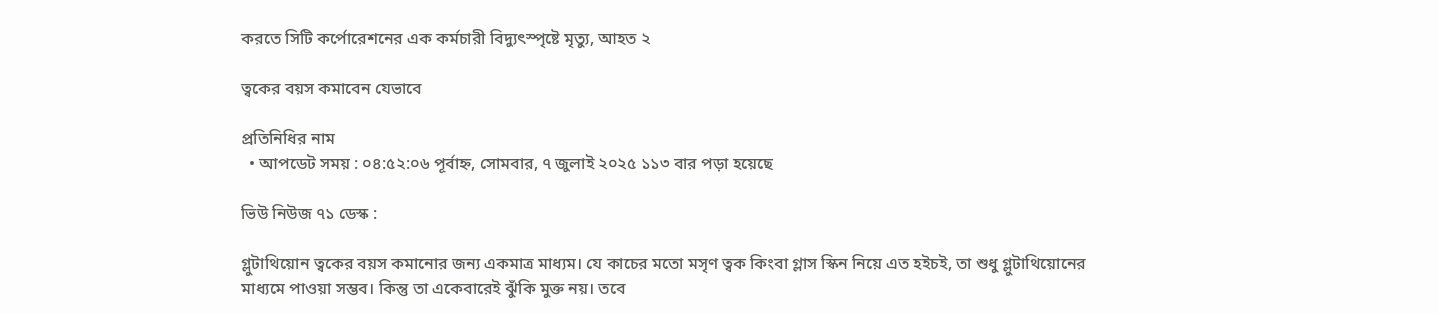করতে সিটি কর্পোরেশনের এক কর্মচারী বিদ্যুৎস্পৃষ্টে মৃত্যু, আহত ২

ত্বকের বয়স কমাবেন যেভাবে

প্রতিনিধির নাম
  • আপডেট সময় : ০৪:৫২:০৬ পূর্বাহ্ন, সোমবার, ৭ জুলাই ২০২৫ ১১৩ বার পড়া হয়েছে

ভিউ নিউজ ৭১ ডেস্ক :

গ্লুটাথিয়োন ত্বকের বয়স কমানোর জন্য একমাত্র মাধ্যম। যে কাচের মতো মসৃণ ত্বক কিংবা গ্লাস স্কিন নিয়ে এত হইচই, তা শুধু গ্লুটাথিয়োনের মাধ্যমে পাওয়া সম্ভব। কিন্তু তা একেবারেই ঝুঁকি মুক্ত নয়। তবে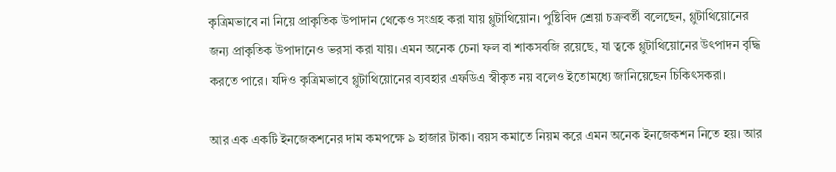কৃত্রিমভাবে না নিয়ে প্রাকৃতিক উপাদান থেকেও সংগ্রহ করা যায় গ্লুটাথিয়োন। পুষ্টিবিদ শ্রেয়া চক্রবর্তী বলেছেন, গ্লুটাথিয়োনের জন্য প্রাকৃতিক উপাদানেও ভরসা করা যায়। এমন অনেক চেনা ফল বা শাকসবজি রয়েছে, যা ত্বকে গ্লুটাথিয়োনের উৎপাদন বৃদ্ধি করতে পারে। যদিও কৃত্রিমভাবে গ্লুটাথিয়োনের ব্যবহার এফডিএ স্বীকৃত নয় বলেও ইতোমধ্যে জানিয়েছেন চিকিৎসকরা।

আর এক একটি ইনজেকশনের দাম কমপক্ষে ৯ হাজার টাকা। বয়স কমাতে নিয়ম করে এমন অনেক ইনজেকশন নিতে হয়। আর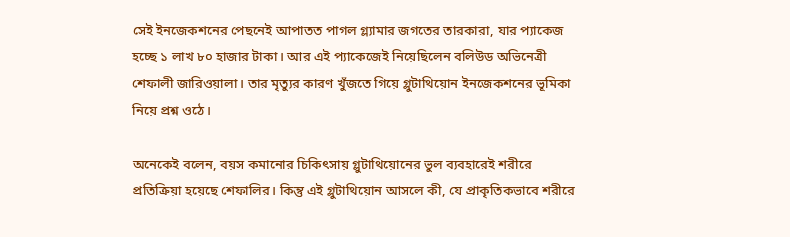সেই ইনজেকশনের পেছনেই আপাতত পাগল গ্ল্যামার জগতের তারকারা, যার প্যাকেজ হচ্ছে ১ লাখ ৮০ হাজার টাকা। আর এই প্যাকেজেই নিয়েছিলেন বলিউড অভিনেত্রী শেফালী জারিওয়ালা। তার মৃত্যুর কারণ খুঁজতে গিয়ে গ্লুটাথিয়োন ইনজেকশনের ভূমিকা নিয়ে প্রশ্ন ওঠে।

অনেকেই বলেন, বয়স কমানোর চিকিৎসায় গ্লুটাথিয়োনের ভুল ব্যবহারেই শরীরে প্রতিক্রিয়া হয়েছে শেফালির। কিন্তু এই গ্লুটাথিয়োন আসলে কী, যে প্রাকৃতিকভাবে শরীরে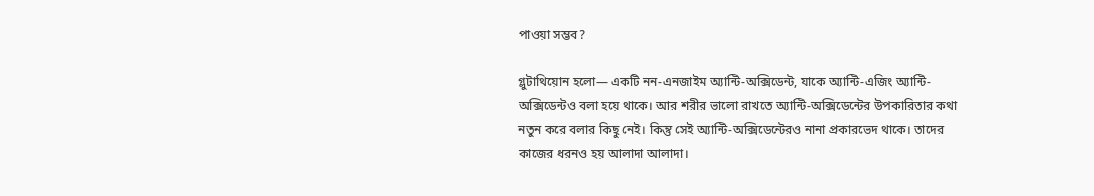পাওয়া সম্ভব?

গ্লুটাথিয়োন হলো— একটি নন-এনজাইম অ্যান্টি-অক্সিডেন্ট, যাকে অ্যান্টি-এজিং অ্যান্টি-অক্সিডেন্টও বলা হয়ে থাকে। আর শরীর ভালো রাখতে অ্যান্টি-অক্সিডেন্টের উপকারিতার কথা নতুন করে বলার কিছু নেই। কিন্তু সেই অ্যান্টি-অক্সিডেন্টেরও নানা প্রকারভেদ থাকে। তাদের কাজের ধরনও হয় আলাদা আলাদা।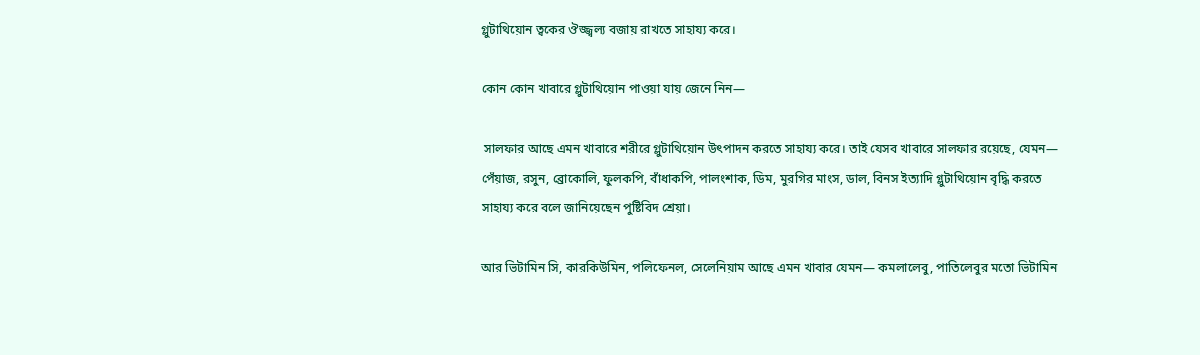গ্লুটাথিয়োন ত্বকের ঔজ্জ্বল্য বজায় রাখতে সাহায্য করে।

কোন কোন খাবারে গ্লুটাথিয়োন পাওয়া যায় জেনে নিন—

 সালফার আছে এমন খাবারে শরীরে গ্লুটাথিয়োন উৎপাদন করতে সাহায্য করে। তাই যেসব খাবারে সালফার রয়েছে, যেমন— পেঁয়াজ, রসুন, ব্রোকোলি, ফুলকপি, বাঁধাকপি, পালংশাক, ডিম, মুরগির মাংস, ডাল, বিনস ইত্যাদি গ্লুটাথিয়োন বৃদ্ধি করতে সাহায্য করে বলে জানিয়েছেন পুষ্টিবিদ শ্রেয়া।

আর ভিটামিন সি, কারকিউমিন, পলিফেনল, সেলেনিয়াম আছে এমন খাবার যেমন— কমলালেবু, পাতিলেবুর মতো ভিটামিন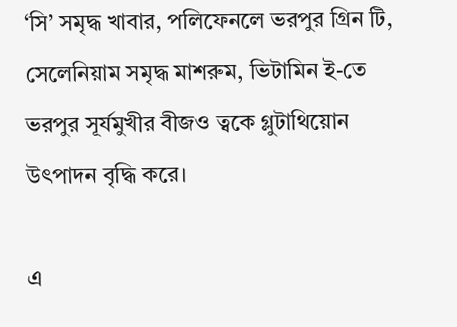‘সি’ সমৃদ্ধ খাবার, পলিফেনলে ভরপুর গ্রিন টি, সেলেনিয়াম সমৃদ্ধ মাশরুম, ভিটামিন ই-তে ভরপুর সূর্যমুখীর বীজও ত্বকে গ্লুটাথিয়োন উৎপাদন বৃদ্ধি করে।

এ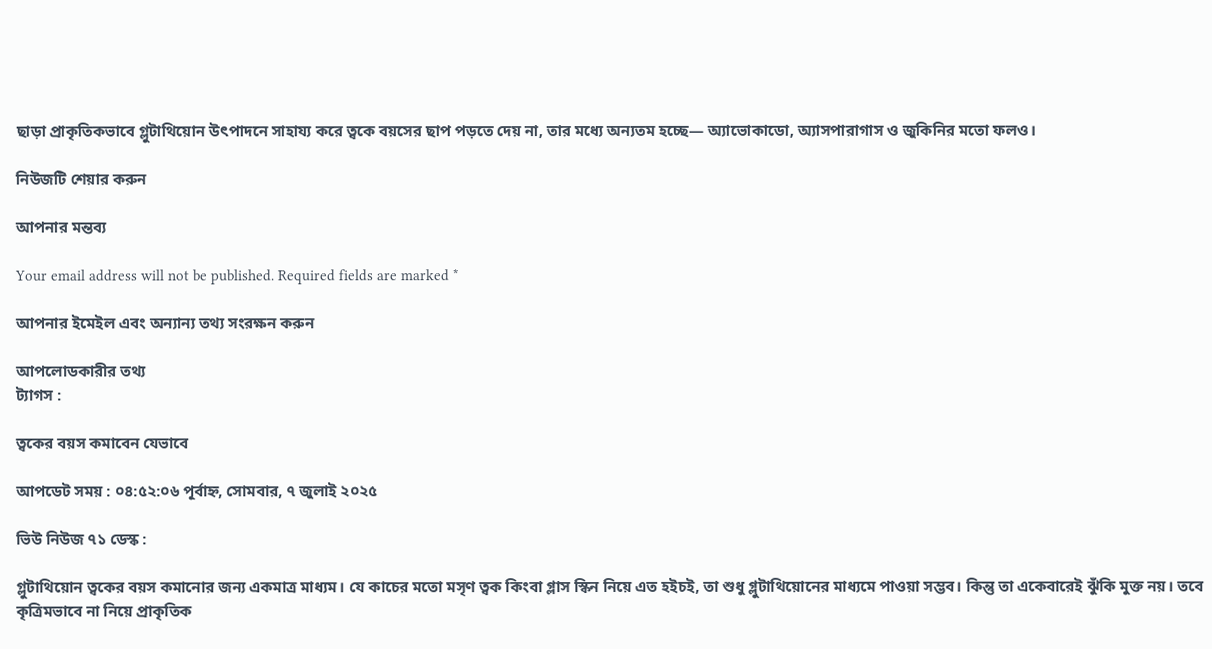ছাড়া প্রাকৃতিকভাবে গ্লুটাথিয়োন উৎপাদনে সাহায্য করে ত্বকে বয়সের ছাপ পড়তে দেয় না, তার মধ্যে অন্যতম হচ্ছে— অ্যাভোকাডো, অ্যাসপারাগাস ও জুকিনির মতো ফলও।

নিউজটি শেয়ার করুন

আপনার মন্তব্য

Your email address will not be published. Required fields are marked *

আপনার ইমেইল এবং অন্যান্য তথ্য সংরক্ষন করুন

আপলোডকারীর তথ্য
ট্যাগস :

ত্বকের বয়স কমাবেন যেভাবে

আপডেট সময় : ০৪:৫২:০৬ পূর্বাহ্ন, সোমবার, ৭ জুলাই ২০২৫

ভিউ নিউজ ৭১ ডেস্ক :

গ্লুটাথিয়োন ত্বকের বয়স কমানোর জন্য একমাত্র মাধ্যম। যে কাচের মতো মসৃণ ত্বক কিংবা গ্লাস স্কিন নিয়ে এত হইচই, তা শুধু গ্লুটাথিয়োনের মাধ্যমে পাওয়া সম্ভব। কিন্তু তা একেবারেই ঝুঁকি মুক্ত নয়। তবে কৃত্রিমভাবে না নিয়ে প্রাকৃতিক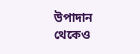উপাদান থেকেও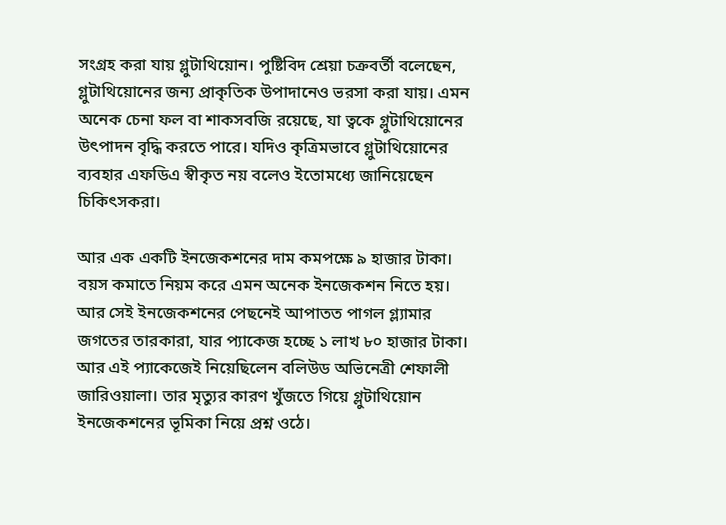সংগ্রহ করা যায় গ্লুটাথিয়োন। পুষ্টিবিদ শ্রেয়া চক্রবর্তী বলেছেন, গ্লুটাথিয়োনের জন্য প্রাকৃতিক উপাদানেও ভরসা করা যায়। এমন অনেক চেনা ফল বা শাকসবজি রয়েছে, যা ত্বকে গ্লুটাথিয়োনের উৎপাদন বৃদ্ধি করতে পারে। যদিও কৃত্রিমভাবে গ্লুটাথিয়োনের ব্যবহার এফডিএ স্বীকৃত নয় বলেও ইতোমধ্যে জানিয়েছেন চিকিৎসকরা।

আর এক একটি ইনজেকশনের দাম কমপক্ষে ৯ হাজার টাকা। বয়স কমাতে নিয়ম করে এমন অনেক ইনজেকশন নিতে হয়। আর সেই ইনজেকশনের পেছনেই আপাতত পাগল গ্ল্যামার জগতের তারকারা, যার প্যাকেজ হচ্ছে ১ লাখ ৮০ হাজার টাকা। আর এই প্যাকেজেই নিয়েছিলেন বলিউড অভিনেত্রী শেফালী জারিওয়ালা। তার মৃত্যুর কারণ খুঁজতে গিয়ে গ্লুটাথিয়োন ইনজেকশনের ভূমিকা নিয়ে প্রশ্ন ওঠে।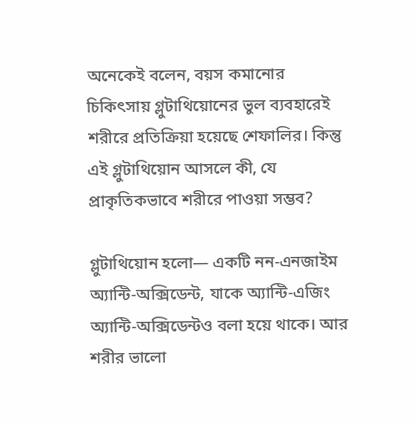অনেকেই বলেন, বয়স কমানোর চিকিৎসায় গ্লুটাথিয়োনের ভুল ব্যবহারেই শরীরে প্রতিক্রিয়া হয়েছে শেফালির। কিন্তু এই গ্লুটাথিয়োন আসলে কী, যে প্রাকৃতিকভাবে শরীরে পাওয়া সম্ভব?

গ্লুটাথিয়োন হলো— একটি নন-এনজাইম অ্যান্টি-অক্সিডেন্ট, যাকে অ্যান্টি-এজিং অ্যান্টি-অক্সিডেন্টও বলা হয়ে থাকে। আর শরীর ভালো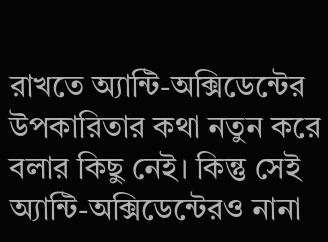রাখতে অ্যান্টি-অক্সিডেন্টের উপকারিতার কথা নতুন করে বলার কিছু নেই। কিন্তু সেই অ্যান্টি-অক্সিডেন্টেরও নানা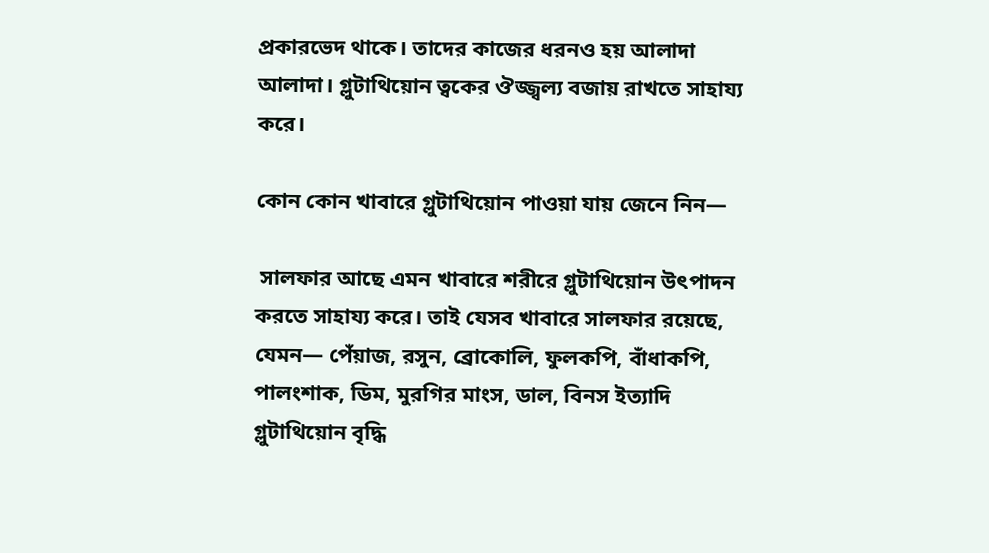প্রকারভেদ থাকে। তাদের কাজের ধরনও হয় আলাদা আলাদা। গ্লুটাথিয়োন ত্বকের ঔজ্জ্বল্য বজায় রাখতে সাহায্য করে।

কোন কোন খাবারে গ্লুটাথিয়োন পাওয়া যায় জেনে নিন—

 সালফার আছে এমন খাবারে শরীরে গ্লুটাথিয়োন উৎপাদন করতে সাহায্য করে। তাই যেসব খাবারে সালফার রয়েছে, যেমন— পেঁয়াজ, রসুন, ব্রোকোলি, ফুলকপি, বাঁধাকপি, পালংশাক, ডিম, মুরগির মাংস, ডাল, বিনস ইত্যাদি গ্লুটাথিয়োন বৃদ্ধি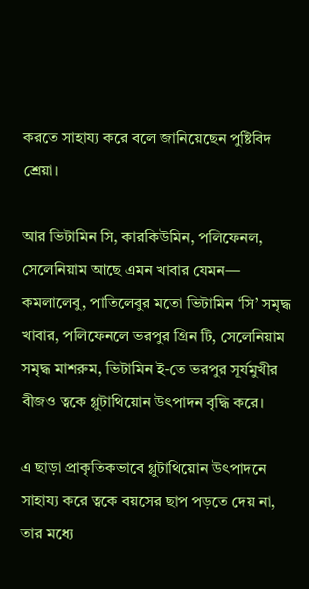করতে সাহায্য করে বলে জানিয়েছেন পুষ্টিবিদ শ্রেয়া।

আর ভিটামিন সি, কারকিউমিন, পলিফেনল, সেলেনিয়াম আছে এমন খাবার যেমন— কমলালেবু, পাতিলেবুর মতো ভিটামিন ‘সি’ সমৃদ্ধ খাবার, পলিফেনলে ভরপুর গ্রিন টি, সেলেনিয়াম সমৃদ্ধ মাশরুম, ভিটামিন ই-তে ভরপুর সূর্যমুখীর বীজও ত্বকে গ্লুটাথিয়োন উৎপাদন বৃদ্ধি করে।

এ ছাড়া প্রাকৃতিকভাবে গ্লুটাথিয়োন উৎপাদনে সাহায্য করে ত্বকে বয়সের ছাপ পড়তে দেয় না, তার মধ্যে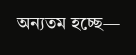অন্যতম হচ্ছে—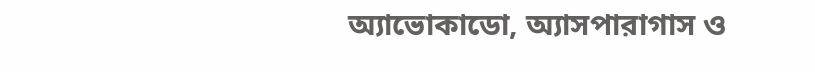অ্যাভোকাডো, অ্যাসপারাগাস ও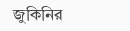জুকিনির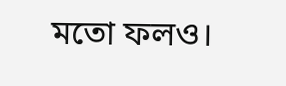মতো ফলও।